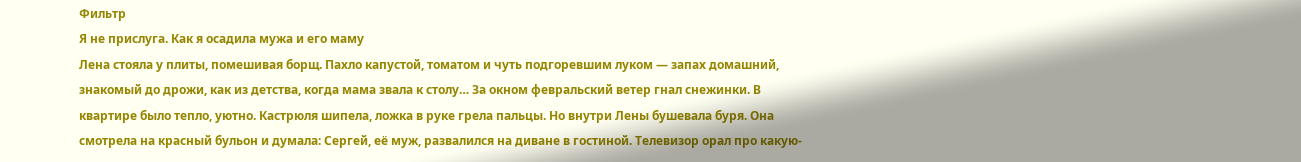Фильтр
Я не прислуга. Как я осадила мужа и его маму
Лена стояла у плиты, помешивая борщ. Пахло капустой, томатом и чуть подгоревшим луком — запах домашний, знакомый до дрожи, как из детства, когда мама звала к столу… За окном февральский ветер гнал снежинки. В квартире было тепло, уютно. Кастрюля шипела, ложка в руке грела пальцы. Но внутри Лены бушевала буря. Она смотрела на красный бульон и думала: Сергей, её муж, развалился на диване в гостиной. Телевизор орал про какую-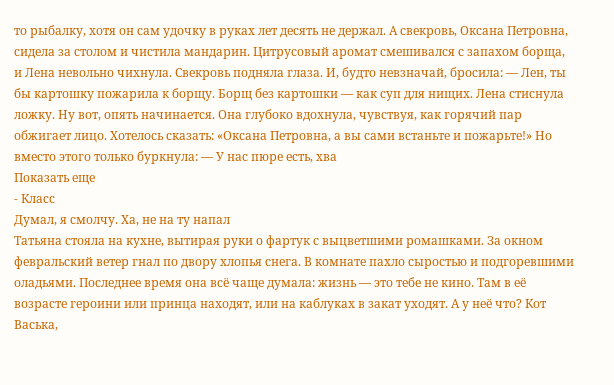то рыбалку, хотя он сам удочку в руках лет десять не держал. А свекровь, Оксана Петровна, сидела за столом и чистила мандарин. Цитрусовый аромат смешивался с запахом борща, и Лена невольно чихнула. Свекровь подняла глаза. И, будто невзначай, бросила: — Лен, ты бы картошку пожарила к борщу. Борщ без картошки — как суп для нищих. Лена стиснула ложку. Ну вот, опять начинается. Она глубоко вдохнула, чувствуя, как горячий пар обжигает лицо. Хотелось сказать: «Оксана Петровна, а вы сами встаньте и пожарьте!» Но вместо этого только буркнула: — У нас пюре есть, хва
Показать еще
- Класс
Думал, я смолчу. Ха, не на ту напал
Татьяна стояла на кухне, вытирая руки о фартук с выцветшими ромашками. За окном февральский ветер гнал по двору хлопья снега. В комнате пахло сыростью и подгоревшими оладьями. Последнее время она всё чаще думала: жизнь — это тебе не кино. Там в её возрасте героини или принца находят, или на каблуках в закат уходят. А у неё что? Кот Васька,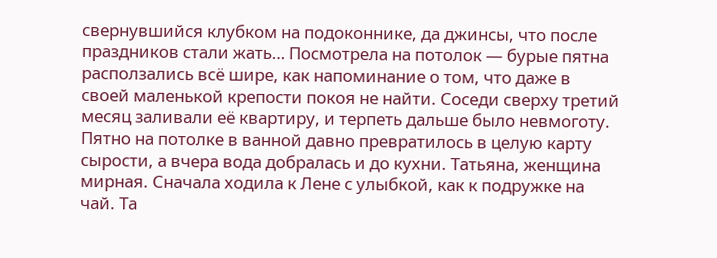свернувшийся клубком на подоконнике, да джинсы, что после праздников стали жать… Посмотрела на потолок — бурые пятна расползались всё шире, как напоминание о том, что даже в своей маленькой крепости покоя не найти. Соседи сверху третий месяц заливали её квартиру, и терпеть дальше было невмоготу. Пятно на потолке в ванной давно превратилось в целую карту сырости, а вчера вода добралась и до кухни. Татьяна, женщина мирная. Сначала ходила к Лене с улыбкой, как к подружке на чай. Та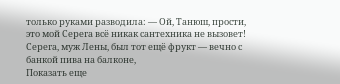только руками разводила: — Ой, Танюш, прости, это мой Серега всё никак сантехника не вызовет! Серега, муж Лены, был тот ещё фрукт — вечно с банкой пива на балконе,
Показать еще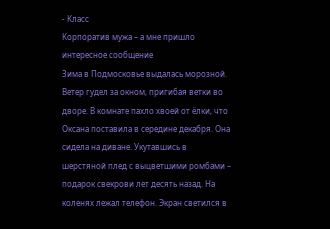- Класс
Корпоратив мужа – а мне пришло интересное сообщение
Зима в Подмосковье выдалась морозной. Ветер гудел за окном, пригибая ветки во дворе. В комнате пахло хвоей от ёлки, что Оксана поставила в середине декабря. Она сидела на диване. Укутавшись в шерстяной плед с выцветшими ромбами – подарок свекрови лет десять назад. На коленях лежал телефон. Экран светился в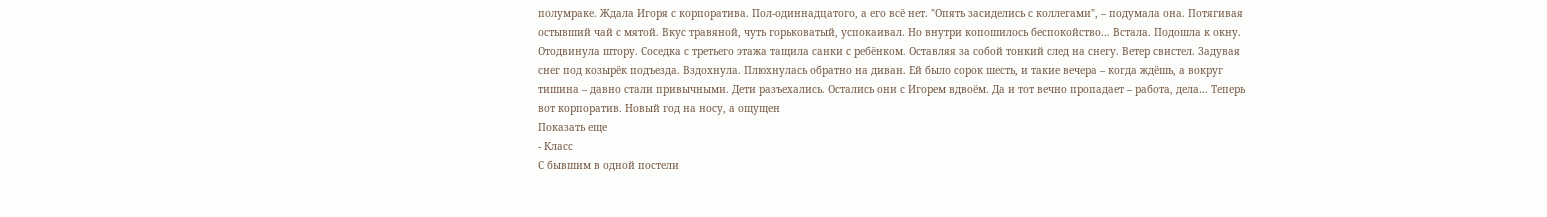полумраке. Ждала Игоря с корпоратива. Пол-одиннадцатого, а его всё нет. "Опять засиделись с коллегами", – подумала она. Потягивая остывший чай с мятой. Вкус травяной, чуть горьковатый, успокаивал. Но внутри копошилось беспокойство… Встала. Подошла к окну. Отодвинула штору. Соседка с третьего этажа тащила санки с ребёнком. Оставляя за собой тонкий след на снегу. Ветер свистел. Задувая снег под козырёк подъезда. Вздохнула. Плюхнулась обратно на диван. Ей было сорок шесть, и такие вечера – когда ждёшь, а вокруг тишина – давно стали привычными. Дети разъехались. Остались они с Игорем вдвоём. Да и тот вечно пропадает – работа, дела… Теперь вот корпоратив. Новый год на носу, а ощущен
Показать еще
- Класс
С бывшим в одной постели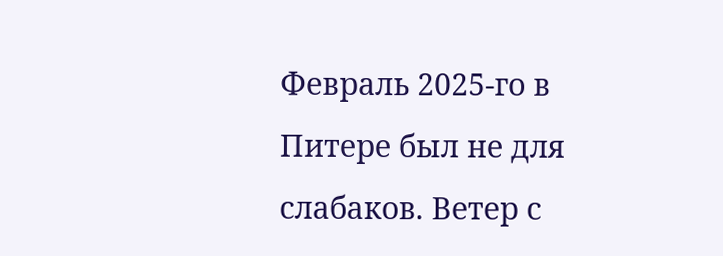Февраль 2025-го в Питере был не для слабаков. Ветер с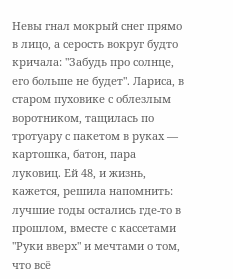Невы гнал мокрый снег прямо в лицо, а серость вокруг будто кричала: "Забудь про солнце, его больше не будет". Лариса, в старом пуховике с облезлым воротником, тащилась по тротуару с пакетом в руках — картошка, батон, пара луковиц. Ей 48, и жизнь, кажется, решила напомнить: лучшие годы остались где-то в прошлом, вместе с кассетами "Руки вверх" и мечтами о том, что всё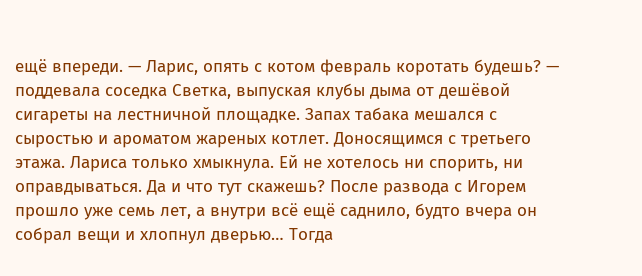ещё впереди. — Ларис, опять с котом февраль коротать будешь? — поддевала соседка Светка, выпуская клубы дыма от дешёвой сигареты на лестничной площадке. Запах табака мешался с сыростью и ароматом жареных котлет. Доносящимся с третьего этажа. Лариса только хмыкнула. Ей не хотелось ни спорить, ни оправдываться. Да и что тут скажешь? После развода с Игорем прошло уже семь лет, а внутри всё ещё саднило, будто вчера он собрал вещи и хлопнул дверью… Тогда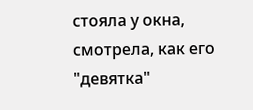стояла у окна, смотрела, как его "девятка"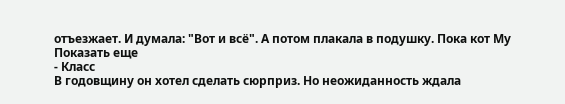отъезжает. И думала: "Вот и всё". А потом плакала в подушку. Пока кот Му
Показать еще
- Класс
В годовщину он хотел сделать сюрприз. Но неожиданность ждала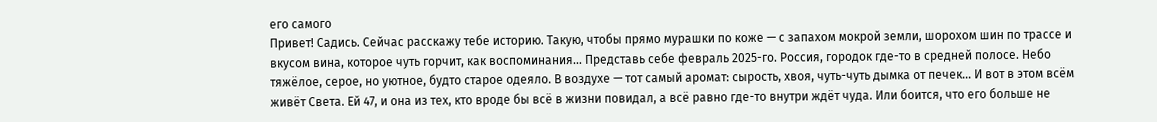его самого
Привет! Садись. Сейчас расскажу тебе историю. Такую, чтобы прямо мурашки по коже — с запахом мокрой земли, шорохом шин по трассе и вкусом вина, которое чуть горчит, как воспоминания… Представь себе февраль 2025-го. Россия, городок где-то в средней полосе. Небо тяжёлое, серое, но уютное, будто старое одеяло. В воздухе — тот самый аромат: сырость, хвоя, чуть-чуть дымка от печек… И вот в этом всём живёт Света. Ей 47, и она из тех, кто вроде бы всё в жизни повидал, а всё равно где-то внутри ждёт чуда. Или боится, что его больше не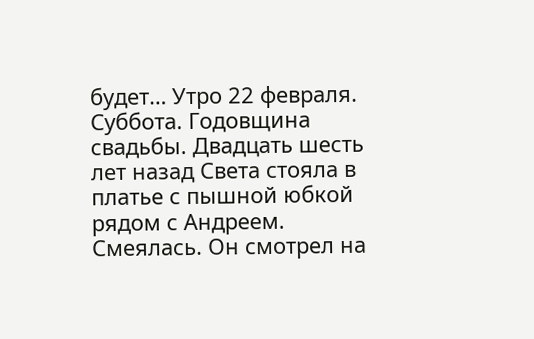будет… Утро 22 февраля. Суббота. Годовщина свадьбы. Двадцать шесть лет назад Света стояла в платье с пышной юбкой рядом с Андреем. Смеялась. Он смотрел на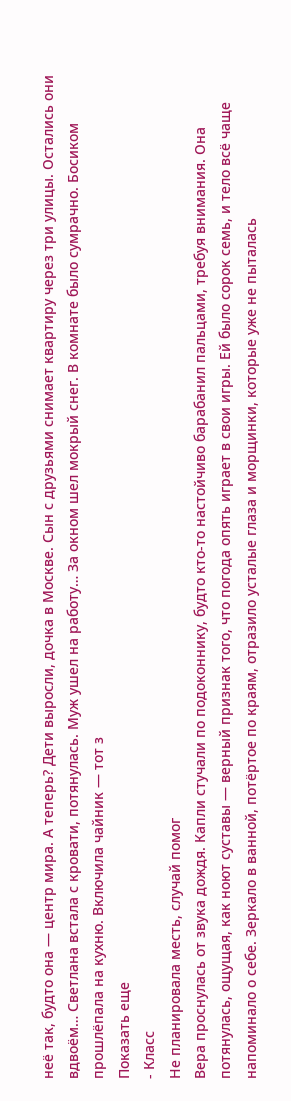неё так, будто она — центр мира. А теперь? Дети выросли, дочка в Москве. Сын с друзьями снимает квартиру через три улицы. Остались они вдвоём… Светлана встала с кровати, потянулась. Муж ушел на работу… За окном шел мокрый снег. В комнате было сумрачно. Босиком прошлёпала на кухню. Включила чайник — тот з
Показать еще
- Класс
Не планировала месть, случай помог
Вера проснулась от звука дождя. Капли стучали по подоконнику, будто кто-то настойчиво барабанил пальцами, требуя внимания. Она потянулась, ощущая, как ноют суставы — верный признак того, что погода опять играет в свои игры. Ей было сорок семь, и тело всё чаще напоминало о себе. Зеркало в ванной, потёртое по краям, отразило усталые глаза и морщинки, которые уже не пыталась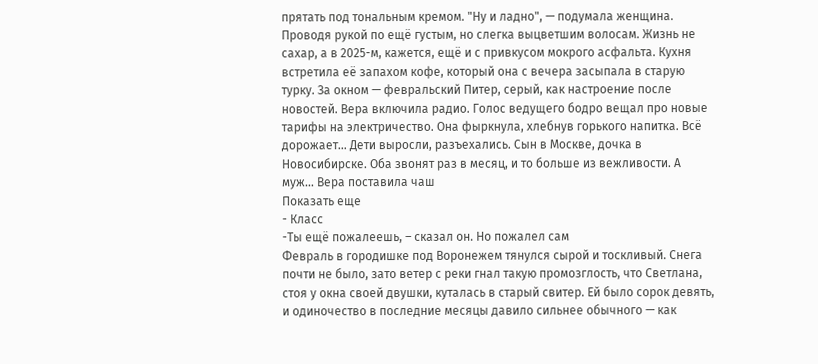прятать под тональным кремом. "Ну и ладно", — подумала женщина. Проводя рукой по ещё густым, но слегка выцветшим волосам. Жизнь не сахар, а в 2025-м, кажется, ещё и с привкусом мокрого асфальта. Кухня встретила её запахом кофе, который она с вечера засыпала в старую турку. За окном — февральский Питер, серый, как настроение после новостей. Вера включила радио. Голос ведущего бодро вещал про новые тарифы на электричество. Она фыркнула, хлебнув горького напитка. Всё дорожает… Дети выросли, разъехались. Сын в Москве, дочка в Новосибирске. Оба звонят раз в месяц, и то больше из вежливости. А муж… Вера поставила чаш
Показать еще
- Класс
-Ты ещё пожалеешь, – сказал он. Но пожалел сам
Февраль в городишке под Воронежем тянулся сырой и тоскливый. Снега почти не было, зато ветер с реки гнал такую промозглость, что Светлана, стоя у окна своей двушки, куталась в старый свитер. Ей было сорок девять, и одиночество в последние месяцы давило сильнее обычного — как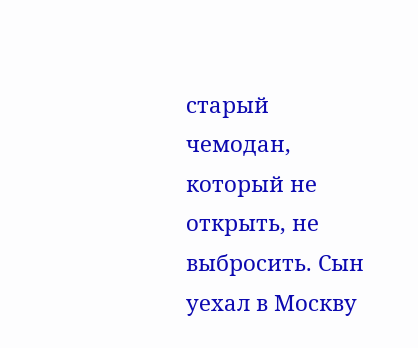старый чемодан, который не открыть, не выбросить. Сын уехал в Москву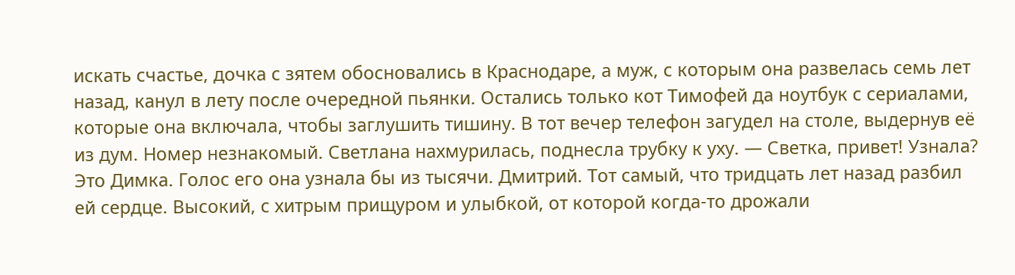искать счастье, дочка с зятем обосновались в Краснодаре, а муж, с которым она развелась семь лет назад, канул в лету после очередной пьянки. Остались только кот Тимофей да ноутбук с сериалами, которые она включала, чтобы заглушить тишину. В тот вечер телефон загудел на столе, выдернув её из дум. Номер незнакомый. Светлана нахмурилась, поднесла трубку к уху. — Светка, привет! Узнала? Это Димка. Голос его она узнала бы из тысячи. Дмитрий. Тот самый, что тридцать лет назад разбил ей сердце. Высокий, с хитрым прищуром и улыбкой, от которой когда-то дрожали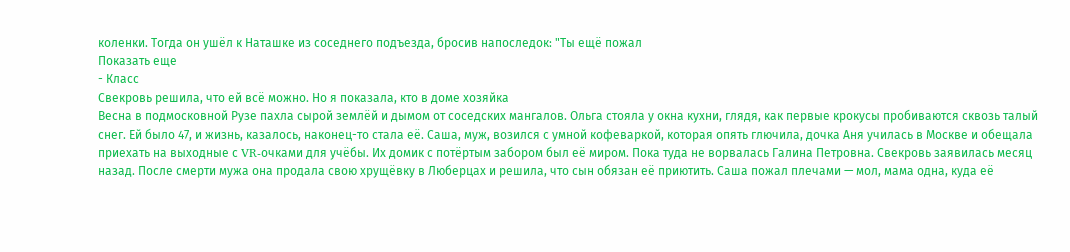коленки. Тогда он ушёл к Наташке из соседнего подъезда, бросив напоследок: "Ты ещё пожал
Показать еще
- Класс
Свекровь решила, что ей всё можно. Но я показала, кто в доме хозяйка
Весна в подмосковной Рузе пахла сырой землёй и дымом от соседских мангалов. Ольга стояла у окна кухни, глядя, как первые крокусы пробиваются сквозь талый снег. Ей было 47, и жизнь, казалось, наконец-то стала её. Саша, муж, возился с умной кофеваркой, которая опять глючила, дочка Аня училась в Москве и обещала приехать на выходные с VR-очками для учёбы. Их домик с потёртым забором был её миром. Пока туда не ворвалась Галина Петровна. Свекровь заявилась месяц назад. После смерти мужа она продала свою хрущёвку в Люберцах и решила, что сын обязан её приютить. Саша пожал плечами — мол, мама одна, куда её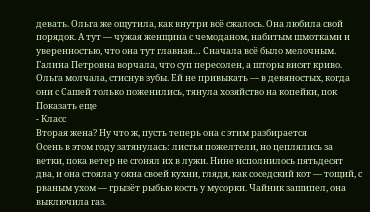девать. Ольга же ощутила, как внутри всё сжалось. Она любила свой порядок. А тут — чужая женщина с чемоданом, набитым шмотками и уверенностью, что она тут главная… Сначала всё было мелочным. Галина Петровна ворчала, что суп пересолен, а шторы висят криво. Ольга молчала, стиснув зубы. Ей не привыкать — в девяностых, когда они с Сашей только поженились, тянула хозяйство на копейки, пок
Показать еще
- Класс
Вторая жена? Ну что ж, пусть теперь она с этим разбирается
Осень в этом году затянулась: листья пожелтели, но цеплялись за ветки, пока ветер не сгонял их в лужи. Нине исполнилось пятьдесят два, и она стояла у окна своей кухни, глядя, как соседский кот — тощий, с рваным ухом — грызёт рыбью кость у мусорки. Чайник зашипел, она выключила газ.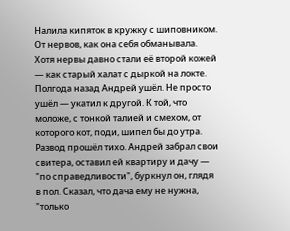Налила кипяток в кружку с шиповником. От нервов, как она себя обманывала. Хотя нервы давно стали её второй кожей — как старый халат с дыркой на локте. Полгода назад Андрей ушёл. Не просто ушёл — укатил к другой. К той, что моложе, с тонкой талией и смехом, от которого кот, поди, шипел бы до утра. Развод прошёл тихо. Андрей забрал свои свитера, оставил ей квартиру и дачу — "по справедливости", буркнул он, глядя в пол. Сказал, что дача ему не нужна, "только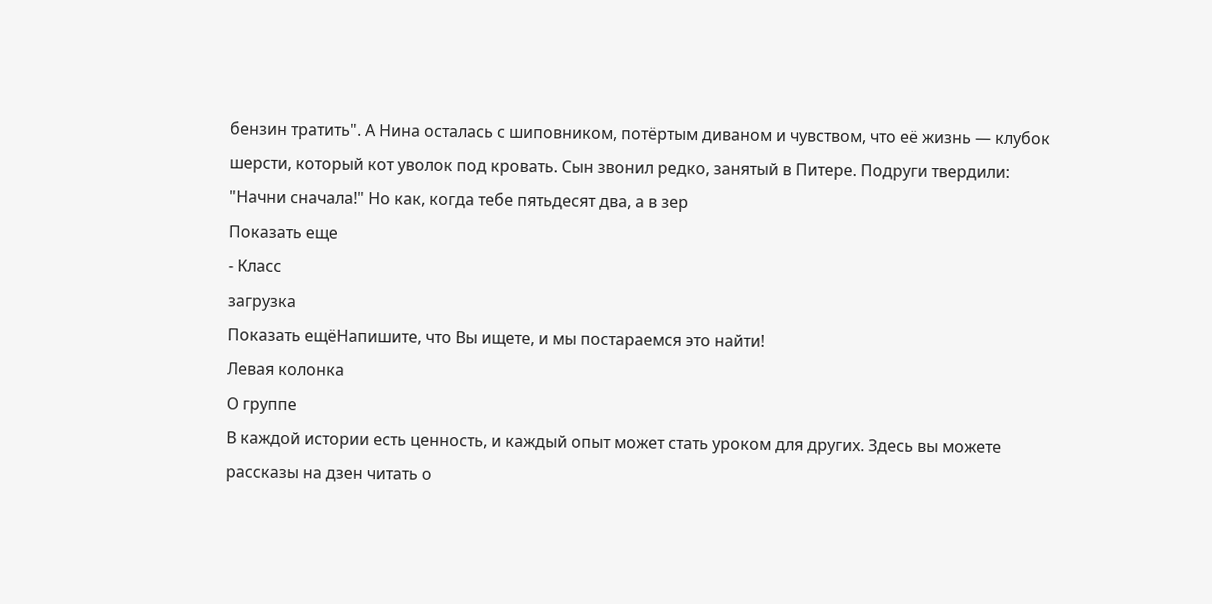бензин тратить". А Нина осталась с шиповником, потёртым диваном и чувством, что её жизнь — клубок шерсти, который кот уволок под кровать. Сын звонил редко, занятый в Питере. Подруги твердили: "Начни сначала!" Но как, когда тебе пятьдесят два, а в зер
Показать еще
- Класс
загрузка
Показать ещёНапишите, что Вы ищете, и мы постараемся это найти!
Левая колонка
О группе
В каждой истории есть ценность, и каждый опыт может стать уроком для других. Здесь вы можете рассказы на дзен читать о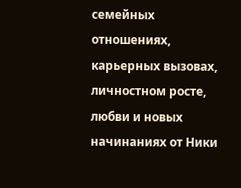семейных отношениях, карьерных вызовах, личностном росте, любви и новых начинаниях от Ники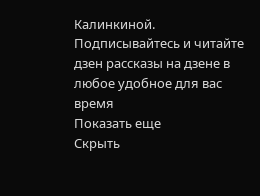Калинкиной.
Подписывайтесь и читайте дзен рассказы на дзене в любое удобное для вас время
Показать еще
Скрыть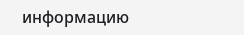информацию